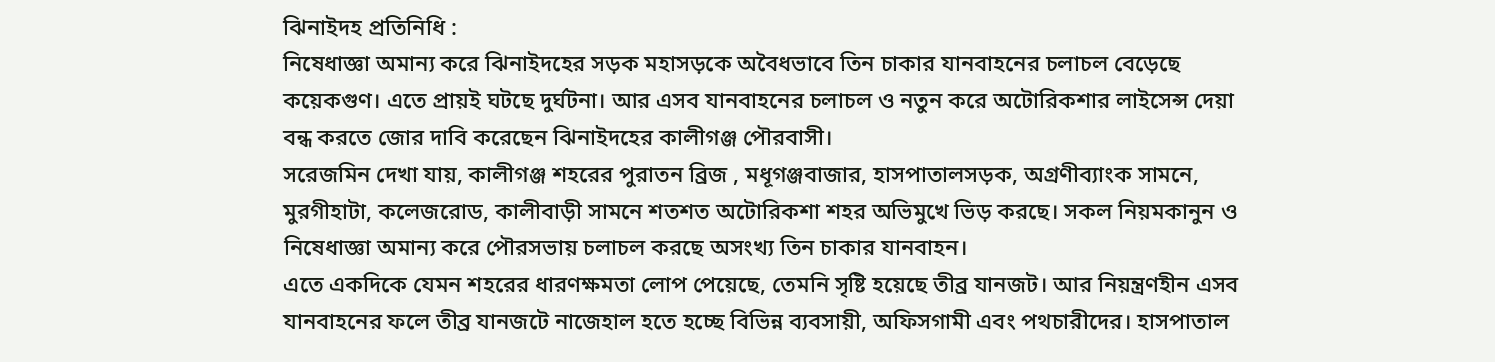ঝিনাইদহ প্রতিনিধি :
নিষেধাজ্ঞা অমান্য করে ঝিনাইদহের সড়ক মহাসড়কে অবৈধভাবে তিন চাকার যানবাহনের চলাচল বেড়েছে কয়েকগুণ। এতে প্রায়ই ঘটছে দুর্ঘটনা। আর এসব যানবাহনের চলাচল ও নতুন করে অটোরিকশার লাইসেন্স দেয়া বন্ধ করতে জোর দাবি করেছেন ঝিনাইদহের কালীগঞ্জ পৌরবাসী।
সরেজমিন দেখা যায়, কালীগঞ্জ শহরের পুরাতন ব্রিজ , মধূগঞ্জবাজার, হাসপাতালসড়ক, অগ্রণীব্যাংক সামনে, মুরগীহাটা, কলেজরোড, কালীবাড়ী সামনে শতশত অটোরিকশা শহর অভিমুখে ভিড় করছে। সকল নিয়মকানুন ও নিষেধাজ্ঞা অমান্য করে পৌরসভায় চলাচল করছে অসংখ্য তিন চাকার যানবাহন।
এতে একদিকে যেমন শহরের ধারণক্ষমতা লোপ পেয়েছে, তেমনি সৃষ্টি হয়েছে তীব্র যানজট। আর নিয়ন্ত্রণহীন এসব যানবাহনের ফলে তীব্র যানজটে নাজেহাল হতে হচ্ছে বিভিন্ন ব্যবসায়ী, অফিসগামী এবং পথচারীদের। হাসপাতাল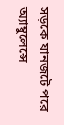সড়কে যানজটে পরে অ্যাম্বুলেন্সে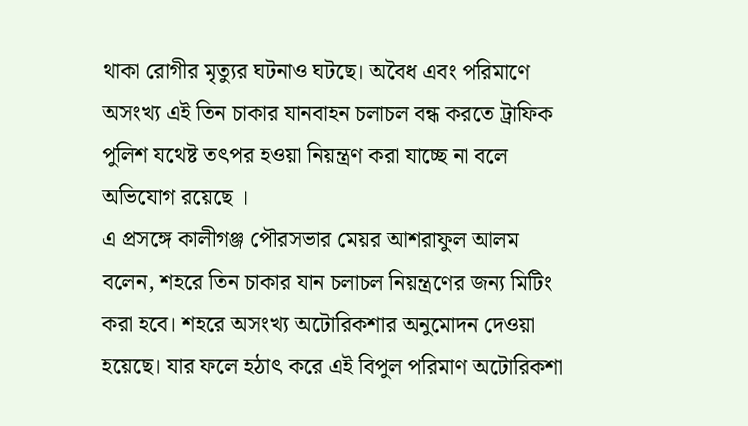থাকা রোগীর মৃত্যুর ঘটনাও ঘটছে। অবৈধ এবং পরিমাণে অসংখ্য এই তিন চাকার যানবাহন চলাচল বন্ধ করতে ট্রাফিক পুলিশ যথেষ্ট তৎপর হওয়া নিয়ন্ত্রণ করা যাচ্ছে না বলে অভিযোগ রয়েছে ।
এ প্রসঙ্গে কালীগঞ্জ পৌরসভার মেয়র আশরাফুল আলম বলেন, শহরে তিন চাকার যান চলাচল নিয়ন্ত্রণের জন্য মিটিং করা হবে। শহরে অসংখ্য অটোরিকশার অনুমোদন দেওয়া হয়েছে। যার ফলে হঠাৎ করে এই বিপুল পরিমাণ অটোরিকশা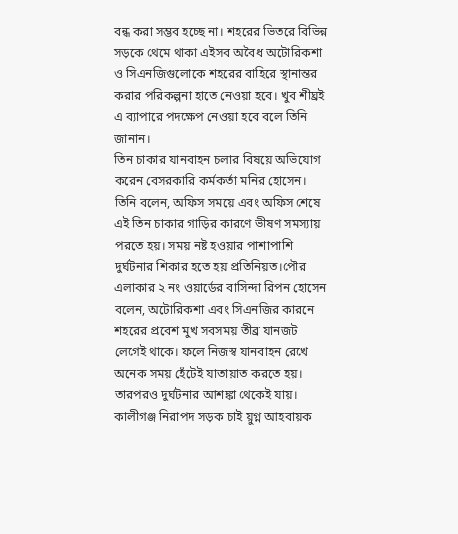বন্ধ করা সম্ভব হচ্ছে না। শহরের ভিতরে বিভিন্ন সড়কে থেমে থাকা এইসব অবৈধ অটোরিকশা ও সিএনজিগুলোকে শহরের বাহিরে স্থানান্তর করার পরিকল্পনা হাতে নেওয়া হবে। খুব শীঘ্রই এ ব্যাপারে পদক্ষেপ নেওয়া হবে বলে তিনি জানান।
তিন চাকার যানবাহন চলার বিষয়ে অভিযোগ করেন বেসরকারি কর্মকর্তা মনির হোসেন। তিনি বলেন, অফিস সময়ে এবং অফিস শেষে এই তিন চাকার গাড়ির কারণে ভীষণ সমস্যায় পরতে হয়। সময় নষ্ট হওয়ার পাশাপাশি দুর্ঘটনার শিকার হতে হয় প্রতিনিয়ত।পৌর এলাকার ২ নং ওয়ার্ডের বাসিন্দা রিপন হোসেন বলেন, অটোরিকশা এবং সিএনজির কারনে শহরের প্রবেশ মুখ সবসময় তীব্র যানজট লেগেই থাকে। ফলে নিজস্ব যানবাহন রেখে অনেক সময় হেঁটেই যাতায়াত করতে হয়। তারপরও দুর্ঘটনার আশঙ্কা থেকেই যায়।
কালীগঞ্জ নিরাপদ সড়ক চাই য়ুগ্ন আহবায়ক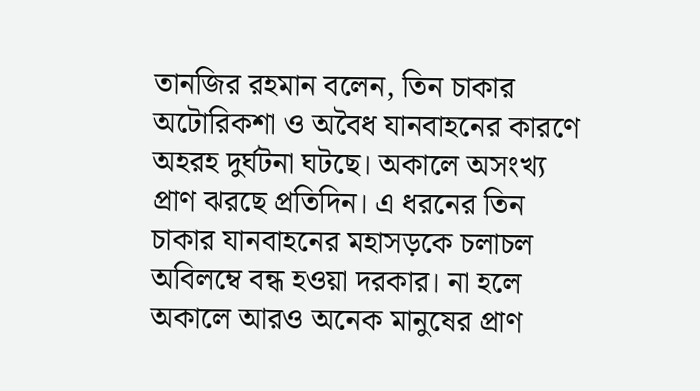তানজির রহমান বলেন, তিন চাকার অটোরিকশা ও অবৈধ যানবাহনের কারণে অহরহ দুর্ঘটনা ঘটছে। অকালে অসংখ্য প্রাণ ঝরছে প্রতিদিন। এ ধরনের তিন চাকার যানবাহনের মহাসড়কে চলাচল অবিলম্বে বন্ধ হওয়া দরকার। না হলে অকালে আরও অনেক মানুষের প্রাণ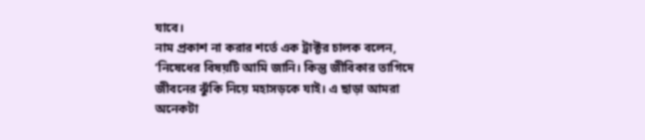যাবে।
নাম প্রকাশ না করার শর্তে এক ট্রাক্টর চালক বলেন, ‘নিষেধের বিষয়টি আমি জানি। কিন্তু জীবিকার তাগিদে জীবনের ঝুঁকি নিয়ে মহাসড়কে যাই। এ ছাড়া আমরা অনেকটা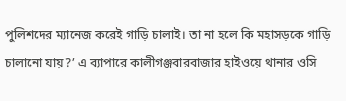পুলিশদের ম্যানেজ করেই গাড়ি চালাই। তা না হলে কি মহাসড়কে গাড়ি চালানো যায়?’ এ ব্যাপারে কালীগঞ্জবারবাজার হাইওয়ে থানার ওসি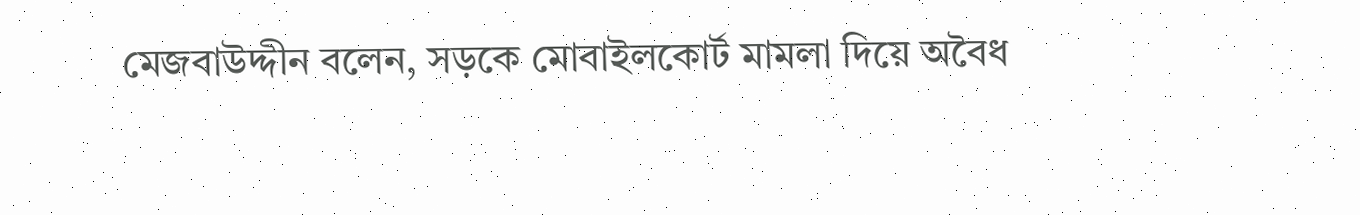মেজবাউদ্দীন বলেন, সড়কে মোবাইলকোর্ট মামলা দিয়ে অবৈধ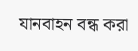যানবাহন বন্ধ করা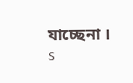যাচ্ছেনা ।
s